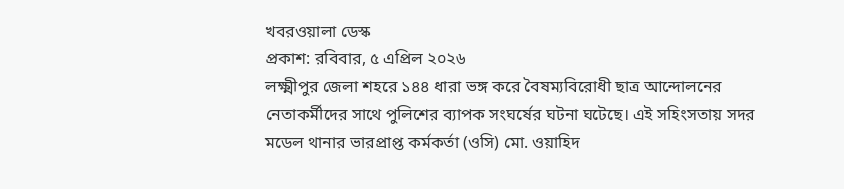খবরওয়ালা ডেস্ক
প্রকাশ: রবিবার, ৫ এপ্রিল ২০২৬
লক্ষ্মীপুর জেলা শহরে ১৪৪ ধারা ভঙ্গ করে বৈষম্যবিরোধী ছাত্র আন্দোলনের নেতাকর্মীদের সাথে পুলিশের ব্যাপক সংঘর্ষের ঘটনা ঘটেছে। এই সহিংসতায় সদর মডেল থানার ভারপ্রাপ্ত কর্মকর্তা (ওসি) মো. ওয়াহিদ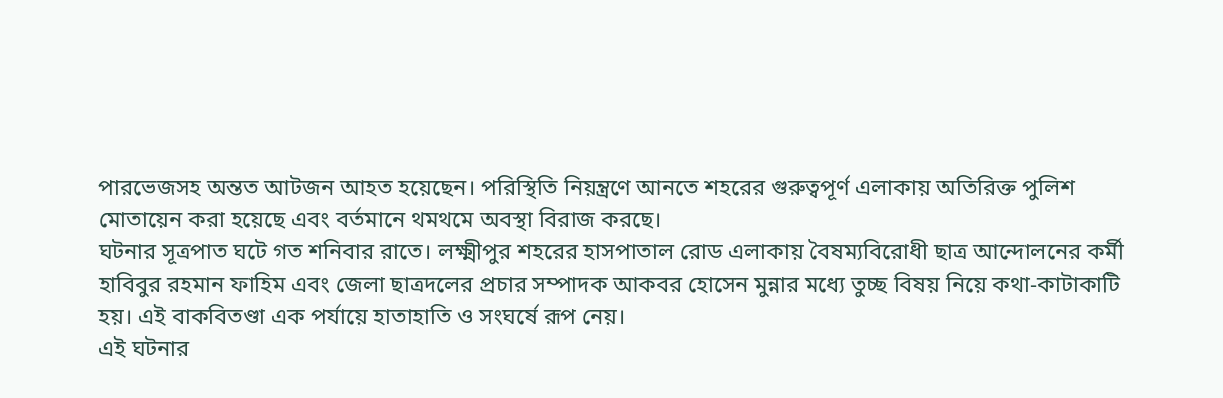পারভেজসহ অন্তত আটজন আহত হয়েছেন। পরিস্থিতি নিয়ন্ত্রণে আনতে শহরের গুরুত্বপূর্ণ এলাকায় অতিরিক্ত পুলিশ মোতায়েন করা হয়েছে এবং বর্তমানে থমথমে অবস্থা বিরাজ করছে।
ঘটনার সূত্রপাত ঘটে গত শনিবার রাতে। লক্ষ্মীপুর শহরের হাসপাতাল রোড এলাকায় বৈষম্যবিরোধী ছাত্র আন্দোলনের কর্মী হাবিবুর রহমান ফাহিম এবং জেলা ছাত্রদলের প্রচার সম্পাদক আকবর হোসেন মুন্নার মধ্যে তুচ্ছ বিষয় নিয়ে কথা-কাটাকাটি হয়। এই বাকবিতণ্ডা এক পর্যায়ে হাতাহাতি ও সংঘর্ষে রূপ নেয়।
এই ঘটনার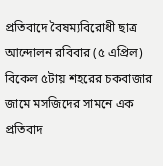প্রতিবাদে বৈষম্যবিরোধী ছাত্র আন্দোলন রবিবার (৫ এপ্রিল) বিকেল ৫টায় শহরের চকবাজার জামে মসজিদের সামনে এক প্রতিবাদ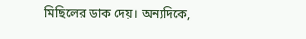মিছিলের ডাক দেয়। অন্যদিকে,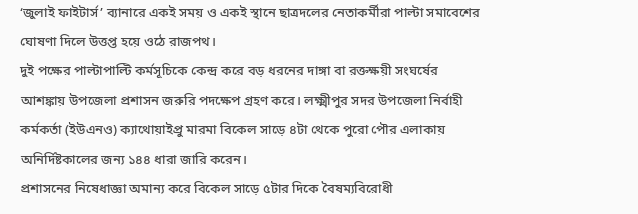‘জুলাই ফাইটার্স’ ব্যানারে একই সময় ও একই স্থানে ছাত্রদলের নেতাকর্মীরা পাল্টা সমাবেশের ঘোষণা দিলে উত্তপ্ত হয়ে ওঠে রাজপথ।
দুই পক্ষের পাল্টাপাল্টি কর্মসূচিকে কেন্দ্র করে বড় ধরনের দাঙ্গা বা রক্তক্ষয়ী সংঘর্ষের আশঙ্কায় উপজেলা প্রশাসন জরুরি পদক্ষেপ গ্রহণ করে। লক্ষ্মীপুর সদর উপজেলা নির্বাহী কর্মকর্তা (ইউএনও) ক্যাথোয়াইপ্রু মারমা বিকেল সাড়ে ৪টা থেকে পুরো পৌর এলাকায় অনির্দিষ্টকালের জন্য ১৪৪ ধারা জারি করেন।
প্রশাসনের নিষেধাজ্ঞা অমান্য করে বিকেল সাড়ে ৫টার দিকে বৈষম্যবিরোধী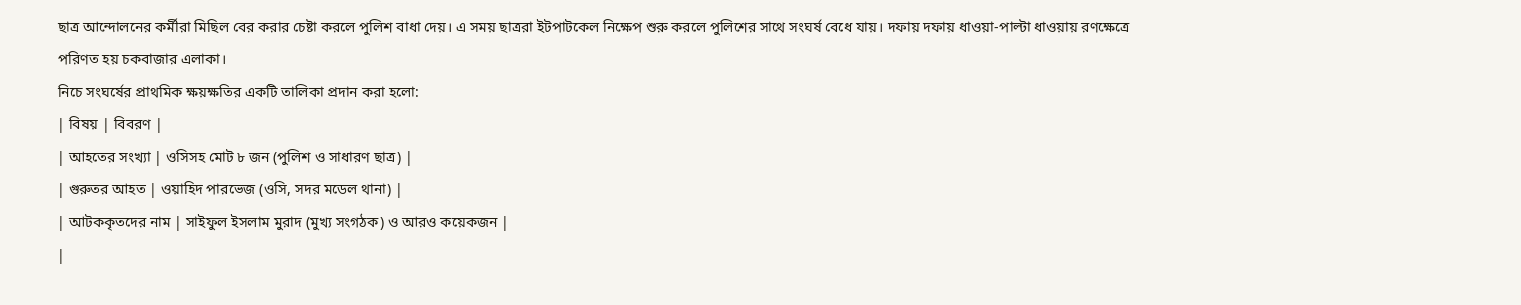ছাত্র আন্দোলনের কর্মীরা মিছিল বের করার চেষ্টা করলে পুলিশ বাধা দেয়। এ সময় ছাত্ররা ইটপাটকেল নিক্ষেপ শুরু করলে পুলিশের সাথে সংঘর্ষ বেধে যায়। দফায় দফায় ধাওয়া-পাল্টা ধাওয়ায় রণক্ষেত্রে পরিণত হয় চকবাজার এলাকা।
নিচে সংঘর্ষের প্রাথমিক ক্ষয়ক্ষতির একটি তালিকা প্রদান করা হলো:
| বিষয় | বিবরণ |
| আহতের সংখ্যা | ওসিসহ মোট ৮ জন (পুলিশ ও সাধারণ ছাত্র) |
| গুরুতর আহত | ওয়াহিদ পারভেজ (ওসি, সদর মডেল থানা) |
| আটককৃতদের নাম | সাইফুল ইসলাম মুরাদ (মুখ্য সংগঠক) ও আরও কয়েকজন |
|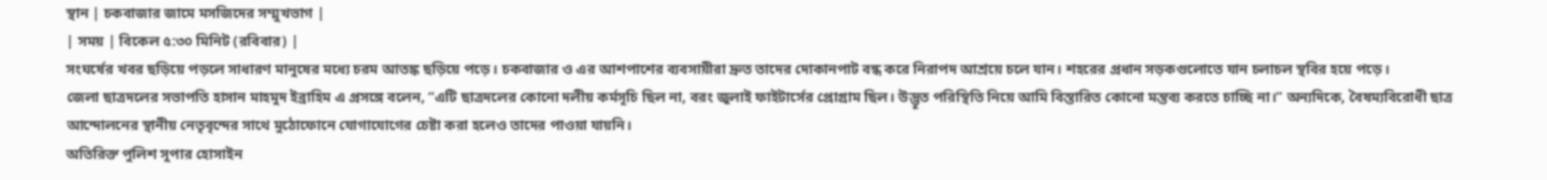স্থান | চকবাজার জামে মসজিদের সম্মুখভাগ |
| সময় | বিকেল ৫:৩০ মিনিট (রবিবার) |
সংঘর্ষের খবর ছড়িয়ে পড়লে সাধারণ মানুষের মধ্যে চরম আতঙ্ক ছড়িয়ে পড়ে। চকবাজার ও এর আশপাশের ব্যবসায়ীরা দ্রুত তাদের দোকানপাট বন্ধ করে নিরাপদ আশ্রয়ে চলে যান। শহরের প্রধান সড়কগুলোতে যান চলাচল স্থবির হয়ে পড়ে।
জেলা ছাত্রদলের সভাপতি হাসান মাহমুদ ইব্রাহিম এ প্রসঙ্গে বলেন, “এটি ছাত্রদলের কোনো দলীয় কর্মসূচি ছিল না, বরং জুলাই ফাইটার্সের প্রোগ্রাম ছিল। উদ্ভূত পরিস্থিতি নিয়ে আমি বিস্তারিত কোনো মন্তব্য করতে চাচ্ছি না।” অন্যদিকে, বৈষম্যবিরোধী ছাত্র আন্দোলনের স্থানীয় নেতৃবৃন্দের সাথে মুঠোফোনে যোগাযোগের চেষ্টা করা হলেও তাদের পাওয়া যায়নি।
অতিরিক্ত পুলিশ সুপার হোসাইন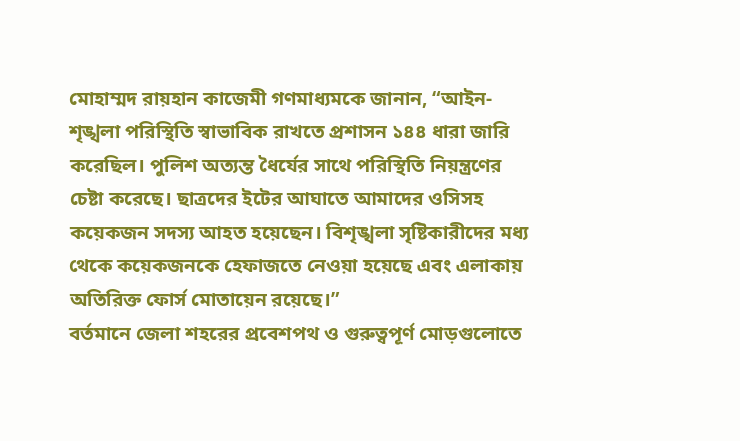মোহাম্মদ রায়হান কাজেমী গণমাধ্যমকে জানান, “আইন-শৃঙ্খলা পরিস্থিতি স্বাভাবিক রাখতে প্রশাসন ১৪৪ ধারা জারি করেছিল। পুলিশ অত্যন্ত ধৈর্যের সাথে পরিস্থিতি নিয়ন্ত্রণের চেষ্টা করেছে। ছাত্রদের ইটের আঘাতে আমাদের ওসিসহ কয়েকজন সদস্য আহত হয়েছেন। বিশৃঙ্খলা সৃষ্টিকারীদের মধ্য থেকে কয়েকজনকে হেফাজতে নেওয়া হয়েছে এবং এলাকায় অতিরিক্ত ফোর্স মোতায়েন রয়েছে।”
বর্তমানে জেলা শহরের প্রবেশপথ ও গুরুত্বপূর্ণ মোড়গুলোতে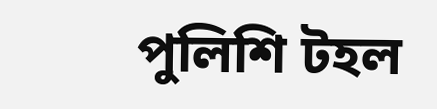পুলিশি টহল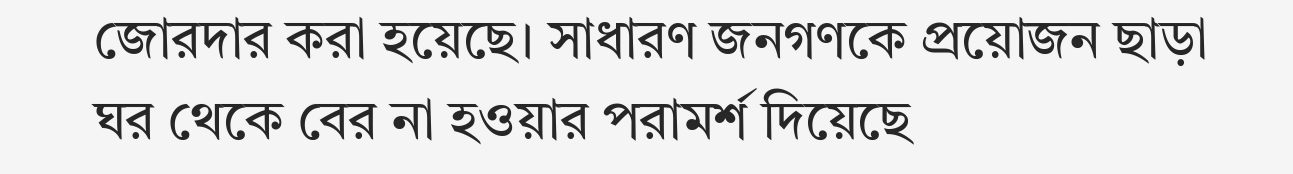জোরদার করা হয়েছে। সাধারণ জনগণকে প্রয়োজন ছাড়া ঘর থেকে বের না হওয়ার পরামর্শ দিয়েছে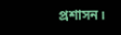প্রশাসন।